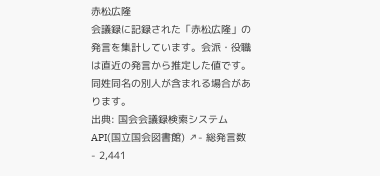赤松広隆
会議録に記録された「赤松広隆」の発言を集計しています。会派・役職は直近の発言から推定した値です。同姓同名の別人が含まれる場合があります。
出典: 国会会議録検索システム API(国立国会図書館) ↗- 総発言数
- 2,441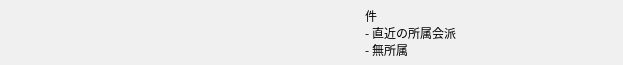件
- 直近の所属会派
- 無所属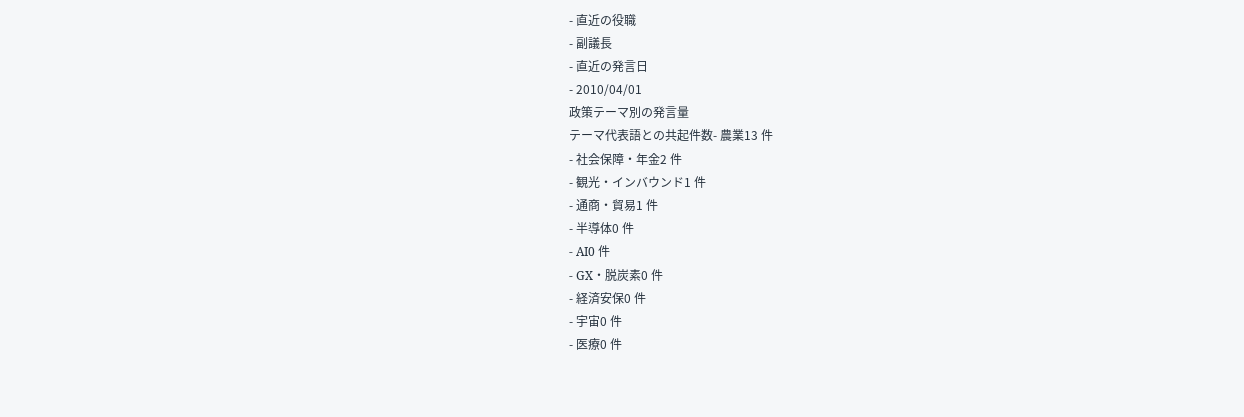- 直近の役職
- 副議長
- 直近の発言日
- 2010/04/01
政策テーマ別の発言量
テーマ代表語との共起件数- 農業13 件
- 社会保障・年金2 件
- 観光・インバウンド1 件
- 通商・貿易1 件
- 半導体0 件
- AI0 件
- GX・脱炭素0 件
- 経済安保0 件
- 宇宙0 件
- 医療0 件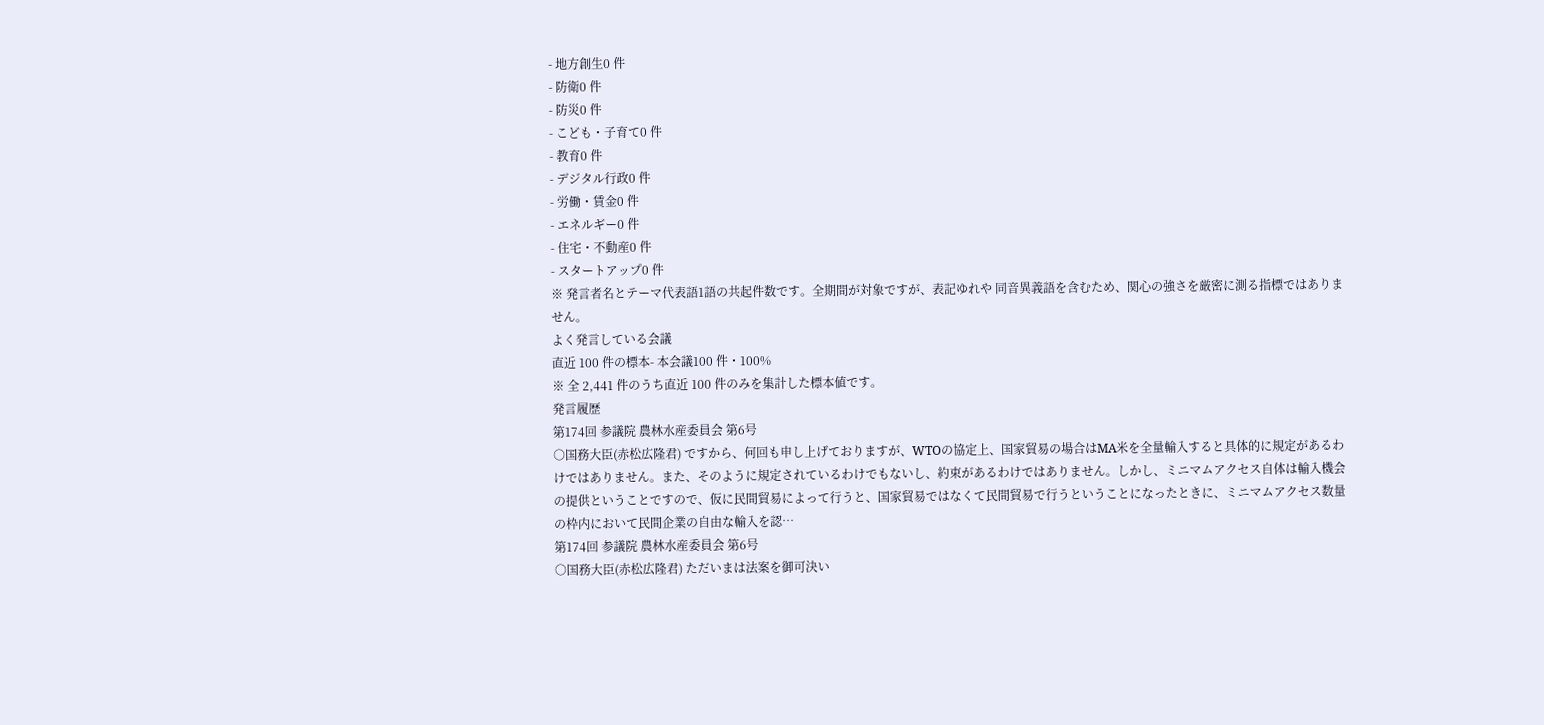- 地方創生0 件
- 防衛0 件
- 防災0 件
- こども・子育て0 件
- 教育0 件
- デジタル行政0 件
- 労働・賃金0 件
- エネルギー0 件
- 住宅・不動産0 件
- スタートアップ0 件
※ 発言者名とテーマ代表語1語の共起件数です。全期間が対象ですが、表記ゆれや 同音異義語を含むため、関心の強さを厳密に測る指標ではありません。
よく発言している会議
直近 100 件の標本- 本会議100 件・100%
※ 全 2,441 件のうち直近 100 件のみを集計した標本値です。
発言履歴
第174回 参議院 農林水産委員会 第6号
○国務大臣(赤松広隆君) ですから、何回も申し上げておりますが、WTOの協定上、国家貿易の場合はMA米を全量輸入すると具体的に規定があるわけではありません。また、そのように規定されているわけでもないし、約束があるわけではありません。しかし、ミニマムアクセス自体は輸入機会の提供ということですので、仮に民間貿易によって行うと、国家貿易ではなくて民間貿易で行うということになったときに、ミニマムアクセス数量の枠内において民間企業の自由な輸入を認…
第174回 参議院 農林水産委員会 第6号
○国務大臣(赤松広隆君) ただいまは法案を御可決い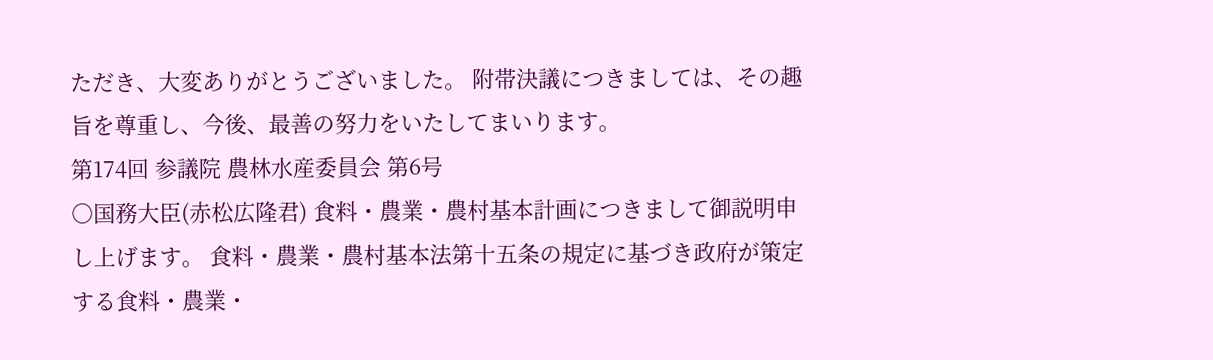ただき、大変ありがとうございました。 附帯決議につきましては、その趣旨を尊重し、今後、最善の努力をいたしてまいります。
第174回 参議院 農林水産委員会 第6号
○国務大臣(赤松広隆君) 食料・農業・農村基本計画につきまして御説明申し上げます。 食料・農業・農村基本法第十五条の規定に基づき政府が策定する食料・農業・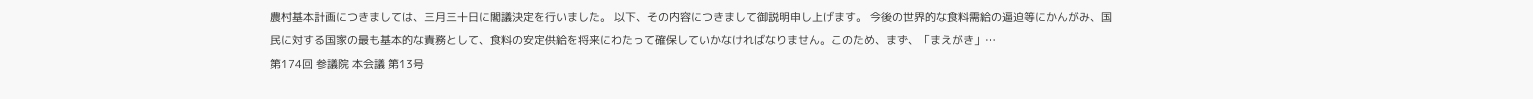農村基本計画につきましては、三月三十日に閣議決定を行いました。 以下、その内容につきまして御説明申し上げます。 今後の世界的な食料需給の逼迫等にかんがみ、国民に対する国家の最も基本的な責務として、食料の安定供給を将来にわたって確保していかなければなりません。このため、まず、「まえがき」…
第174回 参議院 本会議 第13号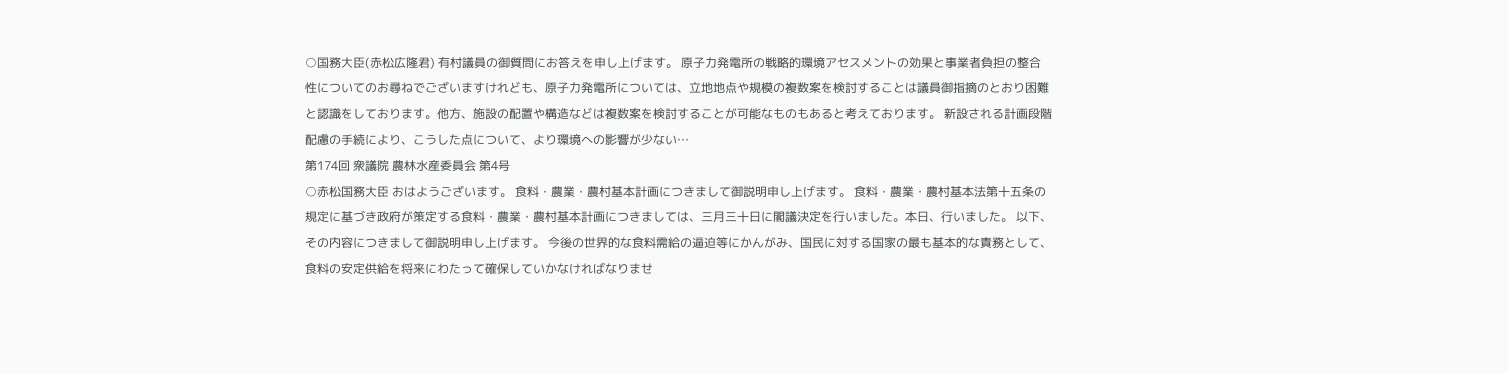○国務大臣(赤松広隆君) 有村議員の御質問にお答えを申し上げます。 原子力発電所の戦略的環境アセスメントの効果と事業者負担の整合性についてのお尋ねでございますけれども、原子力発電所については、立地地点や規模の複数案を検討することは議員御指摘のとおり困難と認識をしております。他方、施設の配置や構造などは複数案を検討することが可能なものもあると考えております。 新設される計画段階配慮の手続により、こうした点について、より環境への影響が少ない…
第174回 衆議院 農林水産委員会 第4号
○赤松国務大臣 おはようございます。 食料・農業・農村基本計画につきまして御説明申し上げます。 食料・農業・農村基本法第十五条の規定に基づき政府が策定する食料・農業・農村基本計画につきましては、三月三十日に閣議決定を行いました。本日、行いました。 以下、その内容につきまして御説明申し上げます。 今後の世界的な食料需給の逼迫等にかんがみ、国民に対する国家の最も基本的な責務として、食料の安定供給を将来にわたって確保していかなければなりませ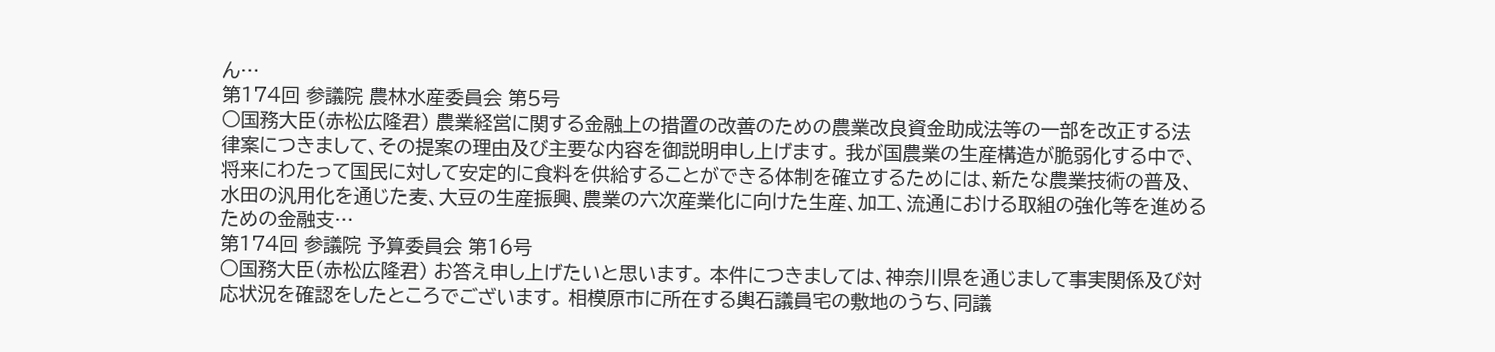ん…
第174回 参議院 農林水産委員会 第5号
○国務大臣(赤松広隆君) 農業経営に関する金融上の措置の改善のための農業改良資金助成法等の一部を改正する法律案につきまして、その提案の理由及び主要な内容を御説明申し上げます。 我が国農業の生産構造が脆弱化する中で、将来にわたって国民に対して安定的に食料を供給することができる体制を確立するためには、新たな農業技術の普及、水田の汎用化を通じた麦、大豆の生産振興、農業の六次産業化に向けた生産、加工、流通における取組の強化等を進めるための金融支…
第174回 参議院 予算委員会 第16号
○国務大臣(赤松広隆君) お答え申し上げたいと思います。 本件につきましては、神奈川県を通じまして事実関係及び対応状況を確認をしたところでございます。 相模原市に所在する輿石議員宅の敷地のうち、同議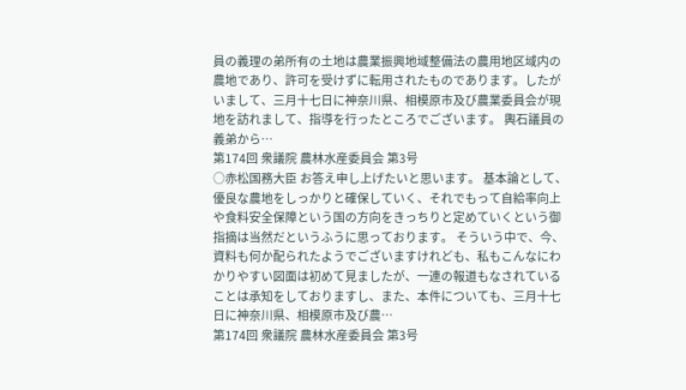員の義理の弟所有の土地は農業振興地域整備法の農用地区域内の農地であり、許可を受けずに転用されたものであります。したがいまして、三月十七日に神奈川県、相模原市及び農業委員会が現地を訪れまして、指導を行ったところでございます。 輿石議員の義弟から…
第174回 衆議院 農林水産委員会 第3号
○赤松国務大臣 お答え申し上げたいと思います。 基本論として、優良な農地をしっかりと確保していく、それでもって自給率向上や食料安全保障という国の方向をきっちりと定めていくという御指摘は当然だというふうに思っております。 そういう中で、今、資料も何か配られたようでございますけれども、私もこんなにわかりやすい図面は初めて見ましたが、一連の報道もなされていることは承知をしておりますし、また、本件についても、三月十七日に神奈川県、相模原市及び農…
第174回 衆議院 農林水産委員会 第3号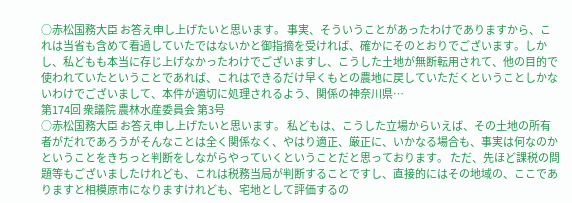○赤松国務大臣 お答え申し上げたいと思います。 事実、そういうことがあったわけでありますから、これは当省も含めて看過していたではないかと御指摘を受ければ、確かにそのとおりでございます。しかし、私どもも本当に存じ上げなかったわけでございますし、こうした土地が無断転用されて、他の目的で使われていたということであれば、これはできるだけ早くもとの農地に戻していただくということしかないわけでございまして、本件が適切に処理されるよう、関係の神奈川県…
第174回 衆議院 農林水産委員会 第3号
○赤松国務大臣 お答え申し上げたいと思います。 私どもは、こうした立場からいえば、その土地の所有者がだれであろうがそんなことは全く関係なく、やはり適正、厳正に、いかなる場合も、事実は何なのかということをきちっと判断をしながらやっていくということだと思っております。 ただ、先ほど課税の問題等もございましたけれども、これは税務当局が判断することですし、直接的にはその地域の、ここでありますと相模原市になりますけれども、宅地として評価するの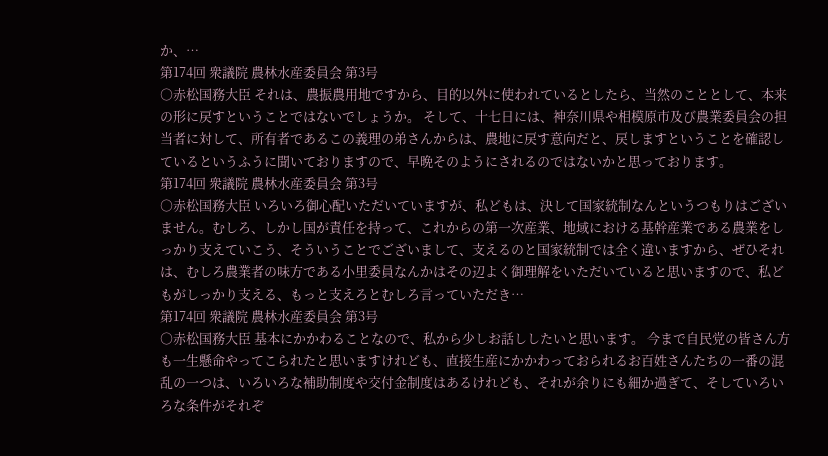か、…
第174回 衆議院 農林水産委員会 第3号
○赤松国務大臣 それは、農振農用地ですから、目的以外に使われているとしたら、当然のこととして、本来の形に戻すということではないでしょうか。 そして、十七日には、神奈川県や相模原市及び農業委員会の担当者に対して、所有者であるこの義理の弟さんからは、農地に戻す意向だと、戻しますということを確認しているというふうに聞いておりますので、早晩そのようにされるのではないかと思っております。
第174回 衆議院 農林水産委員会 第3号
○赤松国務大臣 いろいろ御心配いただいていますが、私どもは、決して国家統制なんというつもりはございません。むしろ、しかし国が責任を持って、これからの第一次産業、地域における基幹産業である農業をしっかり支えていこう、そういうことでございまして、支えるのと国家統制では全く違いますから、ぜひそれは、むしろ農業者の味方である小里委員なんかはその辺よく御理解をいただいていると思いますので、私どもがしっかり支える、もっと支えろとむしろ言っていただき…
第174回 衆議院 農林水産委員会 第3号
○赤松国務大臣 基本にかかわることなので、私から少しお話ししたいと思います。 今まで自民党の皆さん方も一生懸命やってこられたと思いますけれども、直接生産にかかわっておられるお百姓さんたちの一番の混乱の一つは、いろいろな補助制度や交付金制度はあるけれども、それが余りにも細か過ぎて、そしていろいろな条件がそれぞ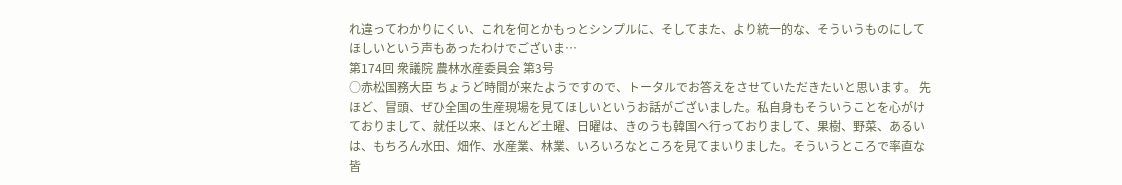れ違ってわかりにくい、これを何とかもっとシンプルに、そしてまた、より統一的な、そういうものにしてほしいという声もあったわけでございま…
第174回 衆議院 農林水産委員会 第3号
○赤松国務大臣 ちょうど時間が来たようですので、トータルでお答えをさせていただきたいと思います。 先ほど、冒頭、ぜひ全国の生産現場を見てほしいというお話がございました。私自身もそういうことを心がけておりまして、就任以来、ほとんど土曜、日曜は、きのうも韓国へ行っておりまして、果樹、野菜、あるいは、もちろん水田、畑作、水産業、林業、いろいろなところを見てまいりました。そういうところで率直な皆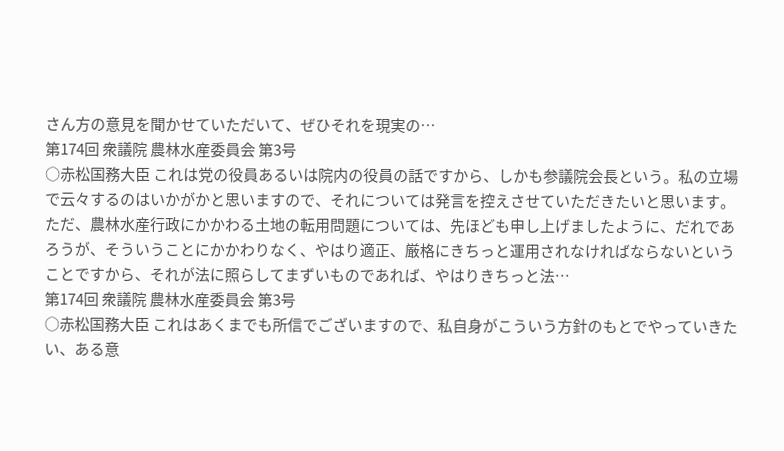さん方の意見を聞かせていただいて、ぜひそれを現実の…
第174回 衆議院 農林水産委員会 第3号
○赤松国務大臣 これは党の役員あるいは院内の役員の話ですから、しかも参議院会長という。私の立場で云々するのはいかがかと思いますので、それについては発言を控えさせていただきたいと思います。 ただ、農林水産行政にかかわる土地の転用問題については、先ほども申し上げましたように、だれであろうが、そういうことにかかわりなく、やはり適正、厳格にきちっと運用されなければならないということですから、それが法に照らしてまずいものであれば、やはりきちっと法…
第174回 衆議院 農林水産委員会 第3号
○赤松国務大臣 これはあくまでも所信でございますので、私自身がこういう方針のもとでやっていきたい、ある意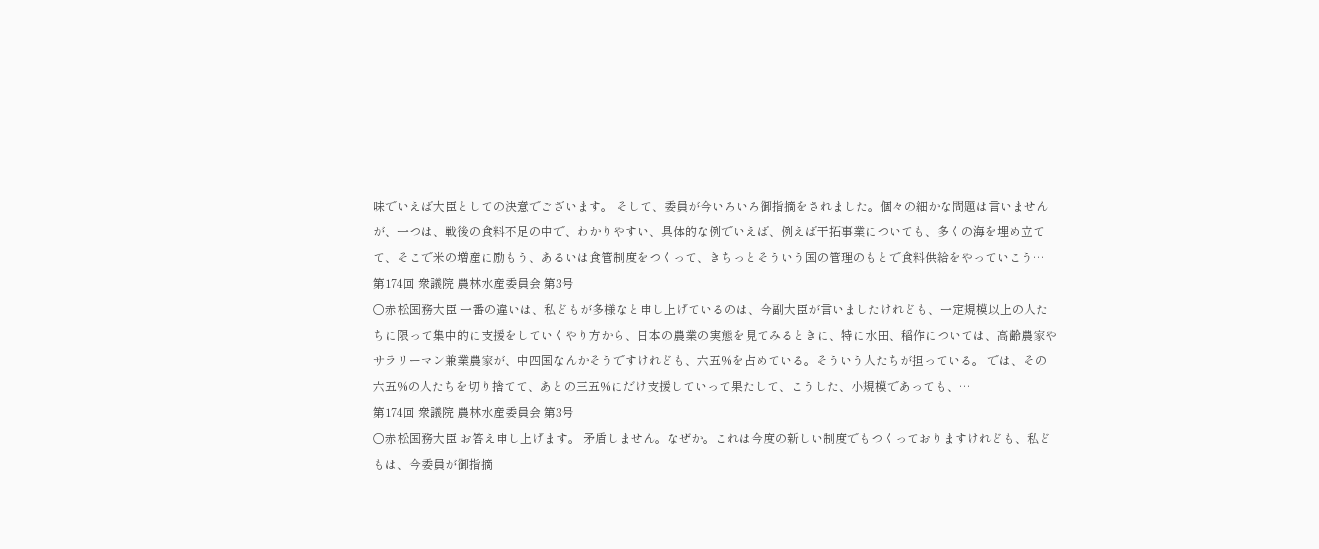味でいえば大臣としての決意でございます。 そして、委員が今いろいろ御指摘をされました。個々の細かな問題は言いませんが、一つは、戦後の食料不足の中で、わかりやすい、具体的な例でいえば、例えば干拓事業についても、多くの海を埋め立てて、そこで米の増産に励もう、あるいは食管制度をつくって、きちっとそういう国の管理のもとで食料供給をやっていこう…
第174回 衆議院 農林水産委員会 第3号
○赤松国務大臣 一番の違いは、私どもが多様なと申し上げているのは、今副大臣が言いましたけれども、一定規模以上の人たちに限って集中的に支援をしていくやり方から、日本の農業の実態を見てみるときに、特に水田、稲作については、高齢農家やサラリーマン兼業農家が、中四国なんかそうですけれども、六五%を占めている。そういう人たちが担っている。 では、その六五%の人たちを切り捨てて、あとの三五%にだけ支援していって果たして、こうした、小規模であっても、…
第174回 衆議院 農林水産委員会 第3号
○赤松国務大臣 お答え申し上げます。 矛盾しません。なぜか。これは今度の新しい制度でもつくっておりますけれども、私どもは、今委員が御指摘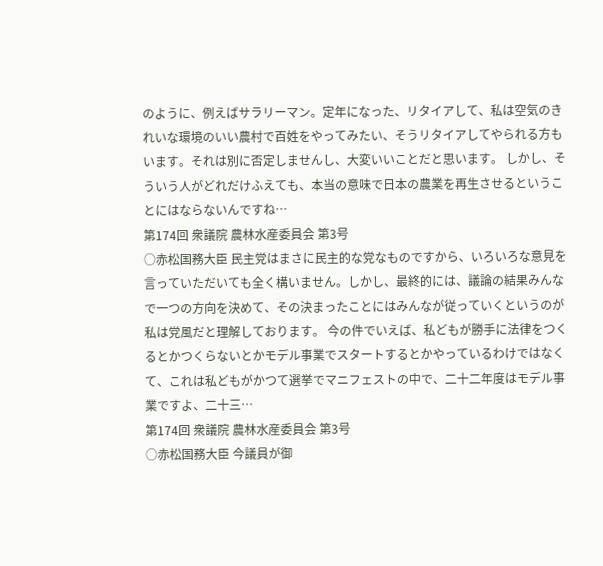のように、例えばサラリーマン。定年になった、リタイアして、私は空気のきれいな環境のいい農村で百姓をやってみたい、そうリタイアしてやられる方もいます。それは別に否定しませんし、大変いいことだと思います。 しかし、そういう人がどれだけふえても、本当の意味で日本の農業を再生させるということにはならないんですね…
第174回 衆議院 農林水産委員会 第3号
○赤松国務大臣 民主党はまさに民主的な党なものですから、いろいろな意見を言っていただいても全く構いません。しかし、最終的には、議論の結果みんなで一つの方向を決めて、その決まったことにはみんなが従っていくというのが私は党風だと理解しております。 今の件でいえば、私どもが勝手に法律をつくるとかつくらないとかモデル事業でスタートするとかやっているわけではなくて、これは私どもがかつて選挙でマニフェストの中で、二十二年度はモデル事業ですよ、二十三…
第174回 衆議院 農林水産委員会 第3号
○赤松国務大臣 今議員が御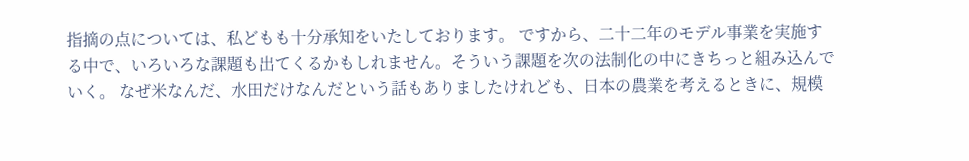指摘の点については、私どもも十分承知をいたしております。 ですから、二十二年のモデル事業を実施する中で、いろいろな課題も出てくるかもしれません。そういう課題を次の法制化の中にきちっと組み込んでいく。 なぜ米なんだ、水田だけなんだという話もありましたけれども、日本の農業を考えるときに、規模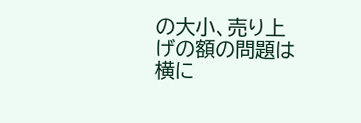の大小、売り上げの額の問題は横に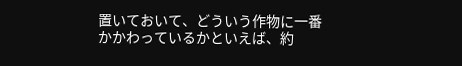置いておいて、どういう作物に一番かかわっているかといえば、約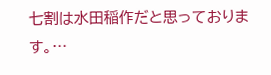七割は水田稲作だと思っております。…